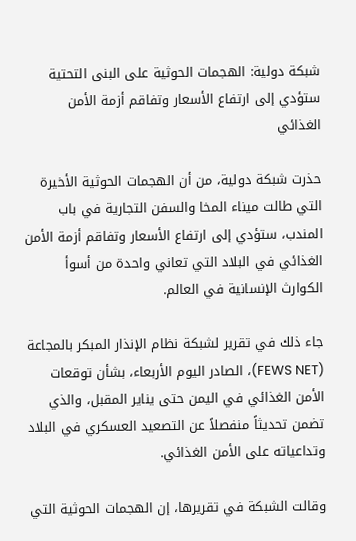شبكة دولية: الهجمات الحوثية على البنى التحتية ستؤدي إلى ارتفاع الأسعار وتفاقم أزمة الأمن الغذائي

حذرت شبكة دولية، من أن الهجمات الحوثية الأخيرة التي طالت ميناء المخا والسفن التجارية في باب المندب، ستؤدي إلى ارتفاع الأسعار وتفاقم أزمة الأمن الغذائي في البلاد التي تعاني واحدة من أسوأ الكوارث الإنسانية في العالم.

جاء ذلك في تقرير لشبكة نظام الإنذار المبكر بالمجاعة (FEWS NET)، الصادر اليوم الأربعاء، بشأن توقعات الأمن الغذائي في اليمن حتى يناير المقبل، والذي تضمن تحديثاً منفصلاً عن التصعيد العسكري في البلاد وتداعياته على الأمن الغذائي.

وقالت الشبكة في تقريرها، إن الهجمات الحوثية التي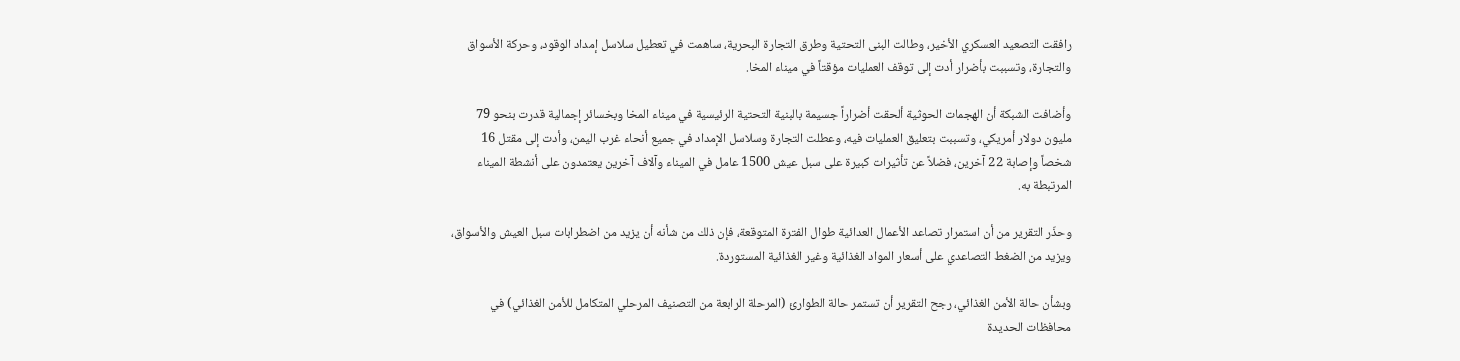رافقت التصعيد العسكري الأخير، وطالت البنى التحتية وطرق التجارة البحرية، ساهمت في تعطيل سلاسل إمداد الوقود، وحركة الأسواق والتجارة، وتسببت بأضرار أدت إلى توقف العمليات مؤقتاً في ميناء المخا.

وأضافت الشبكة أن الهجمات الحوثية ألحقت أضراراً جسيمة بالبنية التحتية الرئيسية في ميناء المخا وبخسائر إجمالية قدرت بنحو 79 مليون دولار أمريكي، وتسببت بتعليق العمليات فيه، وعطلت التجارة وسلاسل الإمداد في جميع أنحاء غرب اليمن، وأدت إلى مقتل 16 شخصاً وإصابة 22 آخرين، فضلاً عن تأثيرات كبيرة على سبل عيش 1500 عامل في الميناء وآلاف آخرين يعتمدون على أنشطة الميناء المرتبطة به.

وحذّر التقرير من أن استمرار تصاعد الأعمال العدائية طوال الفترة المتوقعة، فإن ذلك من شأنه أن يزيد من اضطرابات سبل العيش والأسواق، ويزيد من الضغط التصاعدي على أسعار المواد الغذائية وغير الغذائية المستوردة.

وبشأن حالة الأمن الغذائي، رجح التقرير أن تستمر حالة الطوارئ (المرحلة الرابعة من التصنيف المرحلي المتكامل للأمن الغذائي) في محافظات الحديدة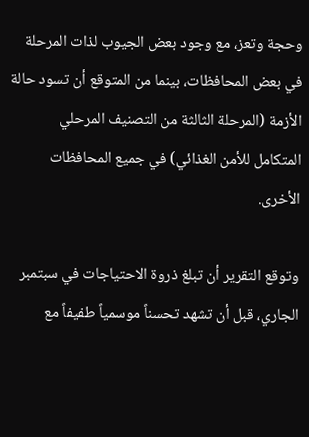وحجة وتعز، مع وجود بعض الجيوب لذات المرحلة في بعض المحافظات، بينما من المتوقع أن تسود حالة الأزمة (المرحلة الثالثة من التصنيف المرحلي المتكامل للأمن الغذائي) في جميع المحافظات الأخرى.

وتوقع التقرير أن تبلغ ذروة الاحتياجات في سبتمبر الجاري، قبل أن تشهد تحسناً موسمياً طفيفاً مع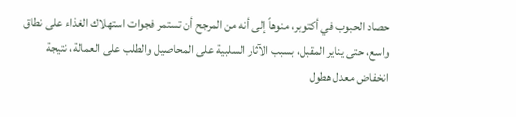حصاد الحبوب في أكتوبر، منوهاً إلى أنه من المرجح أن تستمر فجوات استهلاك الغذاء على نطاق واسع، حتى يناير المقبل، بسبب الآثار السلبية على المحاصيل والطلب على العمالة، نتيجة انخفاض معدل هطول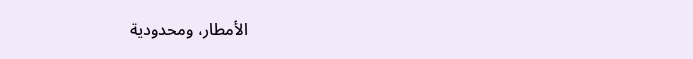الأمطار، ومحدودية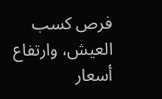فرص كسب العيش، وارتفاع أسعار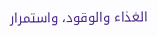الغذاء والوقود، واستمرار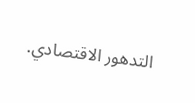التدهور الاقتصادي.